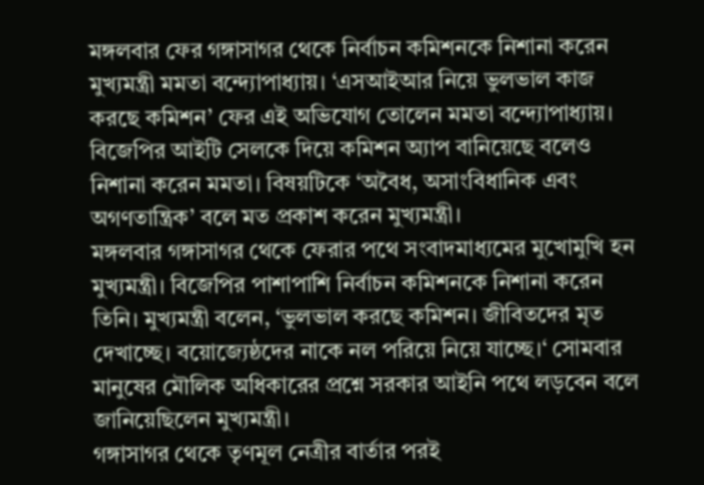মঙ্গলবার ফের গঙ্গাসাগর থেকে নির্বাচন কমিশনকে নিশানা করেন মুখ্যমন্ত্রী মমতা বন্দ্যোপাধ্যায়। ‘এসআইআর নিয়ে ভুলভাল কাজ করছে কমিশন’ ফের এই অভিযোগ তোলেন মমতা বন্দ্যোপাধ্যায়। বিজেপির আইটি সেলকে দিয়ে কমিশন অ্যাপ বানিয়েছে বলেও নিশানা করেন মমতা। বিষয়টিকে ‘অবৈধ, অসাংবিধানিক এবং অগণতান্ত্রিক’ বলে মত প্রকাশ করেন মুখ্যমন্ত্রী।
মঙ্গলবার গঙ্গাসাগর থেকে ফেরার পথে সংবাদমাধ্যমের মুখোমুখি হন মুখ্যমন্ত্রী। বিজেপির পাশাপাশি নির্বাচন কমিশনকে নিশানা করেন তিনি। মুখ্যমন্ত্রী বলেন, ‘ভুলভাল করছে কমিশন। জীবিতদের মৃত দেখাচ্ছে। বয়োজ্যেষ্ঠদের নাকে নল পরিয়ে নিয়ে যাচ্ছে।‘ সোমবার মানুষের মৌলিক অধিকারের প্রশ্নে সরকার আইনি পথে লড়বেন বলে জানিয়েছিলেন মুখ্যমন্ত্রী।
গঙ্গাসাগর থেকে তৃণমূল নেত্রীর বার্তার পরই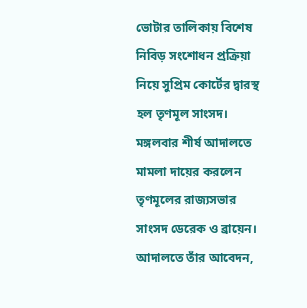ভোটার তালিকায় বিশেষ নিবিড় সংশোধন প্রক্রিয়া নিয়ে সুপ্রিম কোর্টের দ্বারস্থ হল তৃণমূল সাংসদ। মঙ্গলবার শীর্ষ আদালতে মামলা দায়ের করলেন তৃণমূলের রাজ্যসভার সাংসদ ডেরেক ও ব্রায়েন। আদালতে তাঁর আবেদন,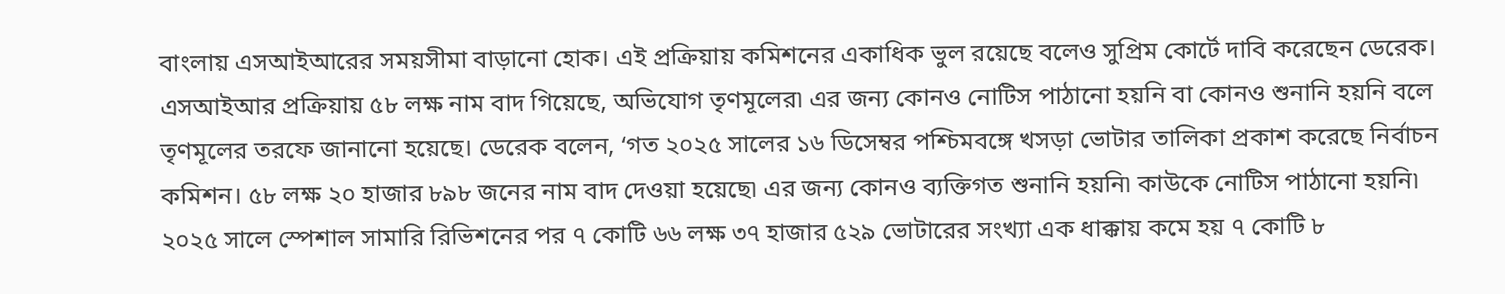বাংলায় এসআইআরের সময়সীমা বাড়ানো হোক। এই প্রক্রিয়ায় কমিশনের একাধিক ভুল রয়েছে বলেও সুপ্রিম কোর্টে দাবি করেছেন ডেরেক।
এসআইআর প্রক্রিয়ায় ৫৮ লক্ষ নাম বাদ গিয়েছে, অভিযোগ তৃণমূলের৷ এর জন্য কোনও নোটিস পাঠানো হয়নি বা কোনও শুনানি হয়নি বলে তৃণমূলের তরফে জানানো হয়েছে। ডেরেক বলেন, ‘গত ২০২৫ সালের ১৬ ডিসেম্বর পশ্চিমবঙ্গে খসড়া ভোটার তালিকা প্রকাশ করেছে নির্বাচন কমিশন। ৫৮ লক্ষ ২০ হাজার ৮৯৮ জনের নাম বাদ দেওয়া হয়েছে৷ এর জন্য কোনও ব্যক্তিগত শুনানি হয়নি৷ কাউকে নোটিস পাঠানো হয়নি৷ ২০২৫ সালে স্পেশাল সামারি রিভিশনের পর ৭ কোটি ৬৬ লক্ষ ৩৭ হাজার ৫২৯ ভোটারের সংখ্যা এক ধাক্কায় কমে হয় ৭ কোটি ৮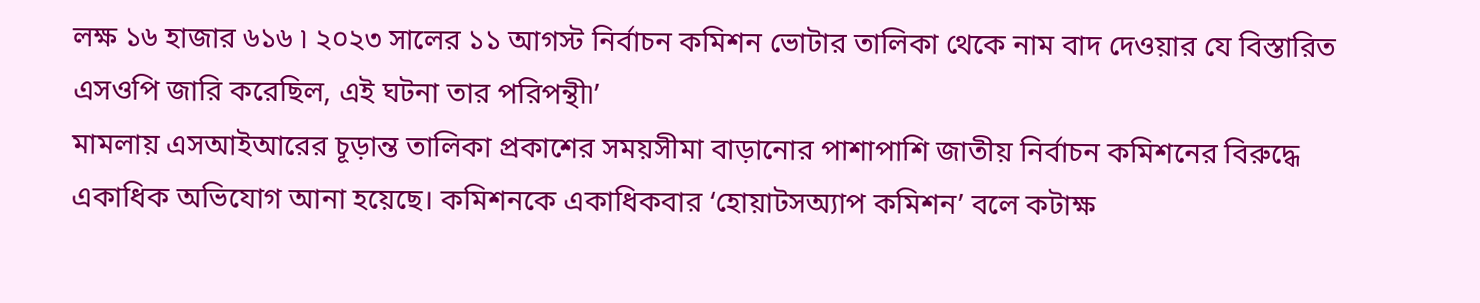লক্ষ ১৬ হাজার ৬১৬ ৷ ২০২৩ সালের ১১ আগস্ট নির্বাচন কমিশন ভোটার তালিকা থেকে নাম বাদ দেওয়ার যে বিস্তারিত এসওপি জারি করেছিল, এই ঘটনা তার পরিপন্থী৷’
মামলায় এসআইআরের চূড়ান্ত তালিকা প্রকাশের সময়সীমা বাড়ানোর পাশাপাশি জাতীয় নির্বাচন কমিশনের বিরুদ্ধে একাধিক অভিযোগ আনা হয়েছে। কমিশনকে একাধিকবার ‘হোয়াটসঅ্যাপ কমিশন’ বলে কটাক্ষ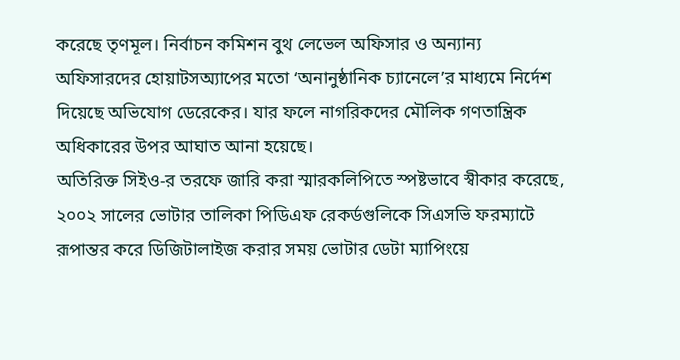করেছে তৃণমূল। নির্বাচন কমিশন বুথ লেভেল অফিসার ও অন্যান্য অফিসারদের হোয়াটসঅ্যাপের মতো ‘অনানুষ্ঠানিক চ্যানেলে’র মাধ্যমে নির্দেশ দিয়েছে অভিযোগ ডেরেকের। যার ফলে নাগরিকদের মৌলিক গণতান্ত্রিক অধিকারের উপর আঘাত আনা হয়েছে।
অতিরিক্ত সিইও-র তরফে জারি করা স্মারকলিপিতে স্পষ্টভাবে স্বীকার করেছে, ২০০২ সালের ভোটার তালিকা পিডিএফ রেকর্ডগুলিকে সিএসভি ফরম্যাটে রূপান্তর করে ডিজিটালাইজ করার সময় ভোটার ডেটা ম্যাপিংয়ে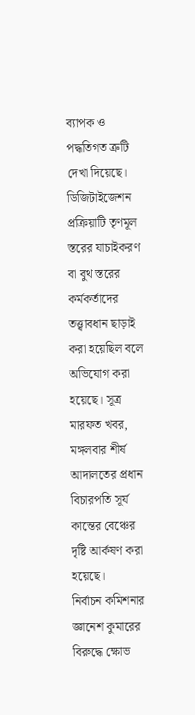ব্যাপক ও পদ্ধতিগত ত্রুটি দেখা দিয়েছে। ডিজিটাইজেশন প্রক্রিয়াটি তৃণমূল স্তরের যাচাইকরণ বা বুথ স্তরের কর্মকর্তাদের তত্ত্বাবধান ছাড়াই করা হয়েছিল বলে অভিযোগ করা হয়েছে। সূত্র মারফত খবর, মঙ্গলবার শীর্ষ আদালতের প্রধান বিচারপতি সূর্য কান্তের বেঞ্চের দৃষ্টি আর্কষণ করা হয়েছে।
নির্বাচন কমিশনার জ্ঞানেশ কুমারের বিরুদ্ধে ক্ষোভ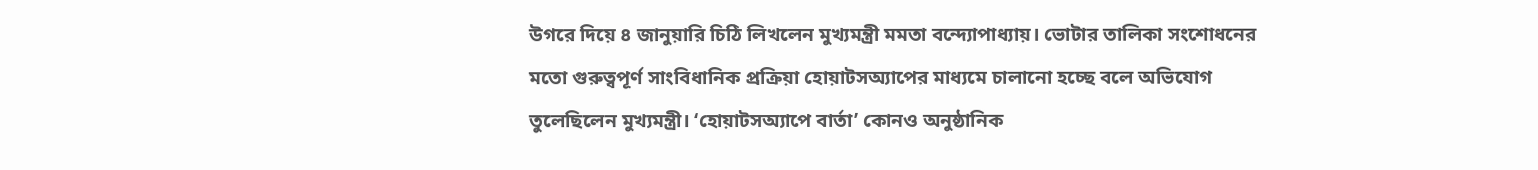উগরে দিয়ে ৪ জানুয়ারি চিঠি লিখলেন মুখ্যমন্ত্রী মমতা বন্দ্যোপাধ্যায়। ভোটার তালিকা সংশোধনের মতো গুরুত্বপূর্ণ সাংবিধানিক প্রক্রিয়া হোয়াটসঅ্যাপের মাধ্যমে চালানো হচ্ছে বলে অভিযোগ তুলেছিলেন মুখ্যমন্ত্রী। ‘হোয়াটসঅ্যাপে বার্তা’ কোনও অনুষ্ঠানিক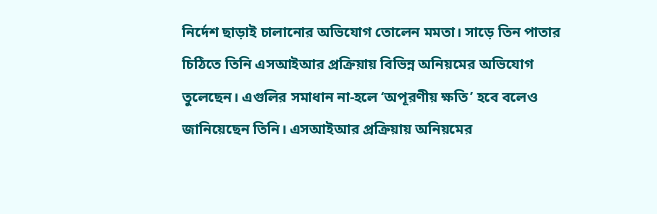নির্দেশ ছাড়াই চালানোর অভিযোগ তোলেন মমতা। সাড়ে তিন পাতার চিঠিতে তিনি এসআইআর প্রক্রিয়ায় বিভিন্ন অনিয়মের অভিযোগ তুলেছেন। এগুলির সমাধান না-হলে ‘অপূরণীয় ক্ষতি’ হবে বলেও জানিয়েছেন তিনি। এসআইআর প্রক্রিয়ায় অনিয়মের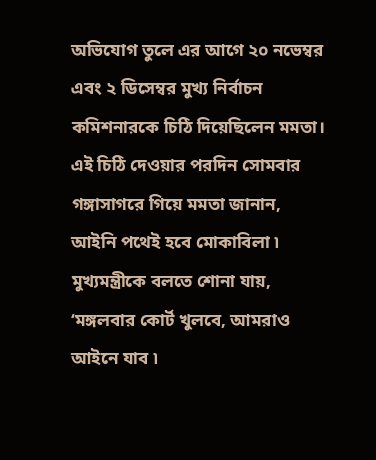অভিযোগ তুলে এর আগে ২০ নভেম্বর এবং ২ ডিসেম্বর মুখ্য নির্বাচন কমিশনারকে চিঠি দিয়েছিলেন মমতা।
এই চিঠি দেওয়ার পরদিন সোমবার গঙ্গাসাগরে গিয়ে মমতা জানান, আইনি পথেই হবে মোকাবিলা ৷ মুখ্যমন্ত্রীকে বলতে শোনা যায়, ‘মঙ্গলবার কোর্ট খুলবে, আমরাও আইনে যাব ৷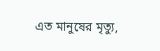এত মানুষের মৃত্যু,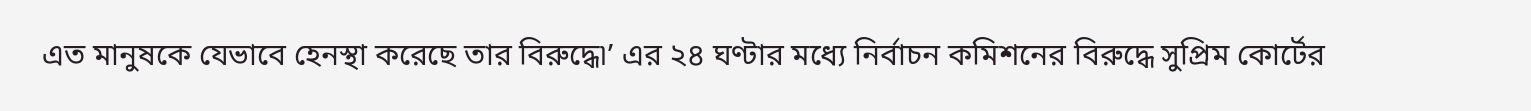এত মানুষকে যেভাবে হেনস্থা করেছে তার বিরুদ্ধে৷’ এর ২৪ ঘণ্টার মধ্যে নির্বাচন কমিশনের বিরুদ্ধে সুপ্রিম কোর্টের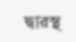দ্বারস্থ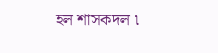হল শাসকদল ৷